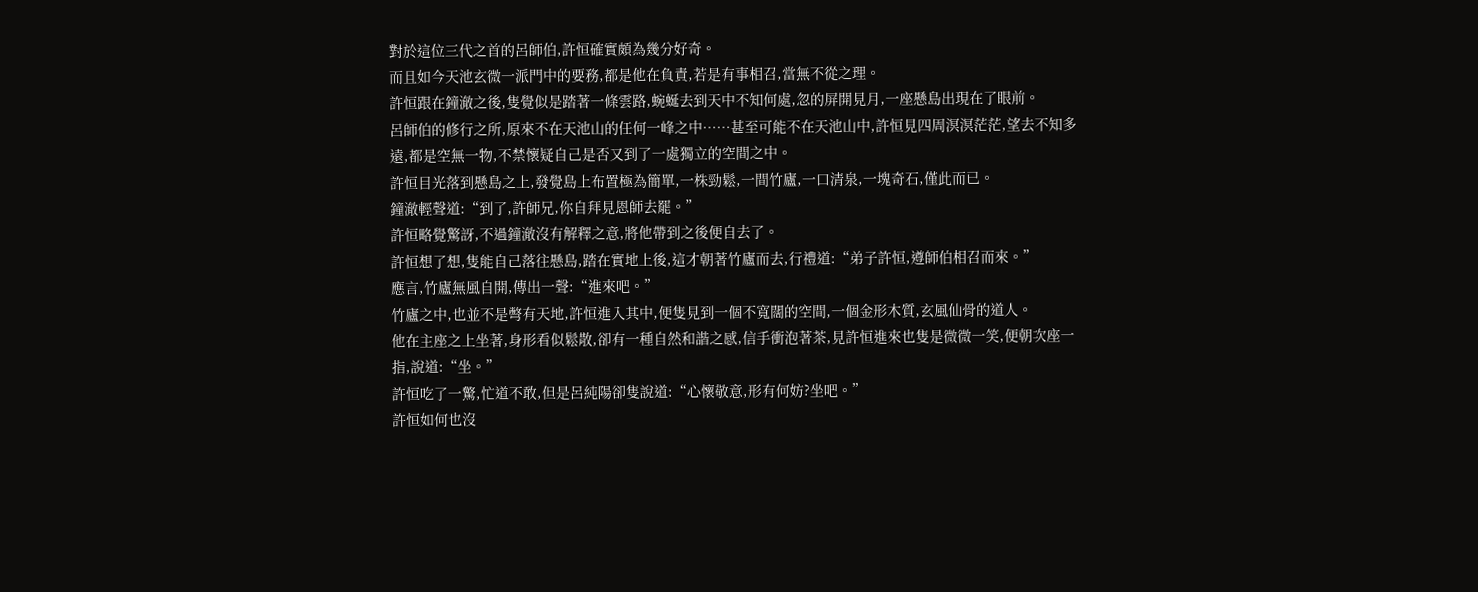對於這位三代之首的呂師伯,許恒確實頗為幾分好奇。
而且如今天池玄微一派門中的要務,都是他在負責,若是有事相召,當無不從之理。
許恒跟在鐘澈之後,隻覺似是踏著一條雲路,蜿蜒去到天中不知何處,忽的屏開見月,一座懸島出現在了眼前。
呂師伯的修行之所,原來不在天池山的任何一峰之中……甚至可能不在天池山中,許恒見四周溟溟茫茫,望去不知多遠,都是空無一物,不禁懷疑自己是否又到了一處獨立的空間之中。
許恒目光落到懸島之上,發覺島上布置極為簡單,一株勁鬆,一間竹廬,一口清泉,一塊奇石,僅此而已。
鐘澈輕聲道:“到了,許師兄,你自拜見恩師去罷。”
許恒略覺驚訝,不過鐘澈沒有解釋之意,將他帶到之後便自去了。
許恒想了想,隻能自己落往懸島,踏在實地上後,這才朝著竹廬而去,行禮道:“弟子許恒,遵師伯相召而來。”
應言,竹廬無風自開,傳出一聲:“進來吧。”
竹廬之中,也並不是彆有天地,許恒進入其中,便隻見到一個不寬闊的空間,一個金形木質,玄風仙骨的道人。
他在主座之上坐著,身形看似鬆散,卻有一種自然和諧之感,信手衝泡著茶,見許恒進來也隻是微微一笑,便朝次座一指,說道:“坐。”
許恒吃了一驚,忙道不敢,但是呂純陽卻隻說道:“心懷敬意,形有何妨?坐吧。”
許恒如何也沒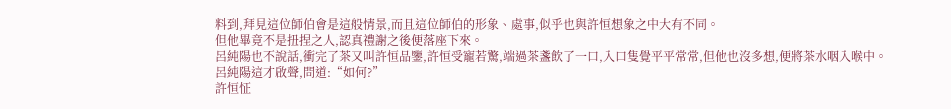料到,拜見這位師伯會是這般情景,而且這位師伯的形象、處事,似乎也與許恒想象之中大有不同。
但他畢竟不是扭捏之人,認真禮謝之後便落座下來。
呂純陽也不說話,衝完了茶又叫許恒品鑒,許恒受寵若驚,端過茶盞飲了一口,入口隻覺平平常常,但他也沒多想,便將茶水咽入喉中。
呂純陽這才啟聲,問道:“如何?”
許恒怔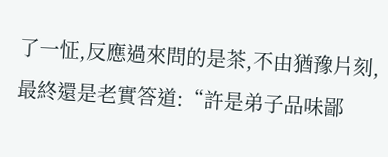了一怔,反應過來問的是茶,不由猶豫片刻,最終還是老實答道:“許是弟子品味鄙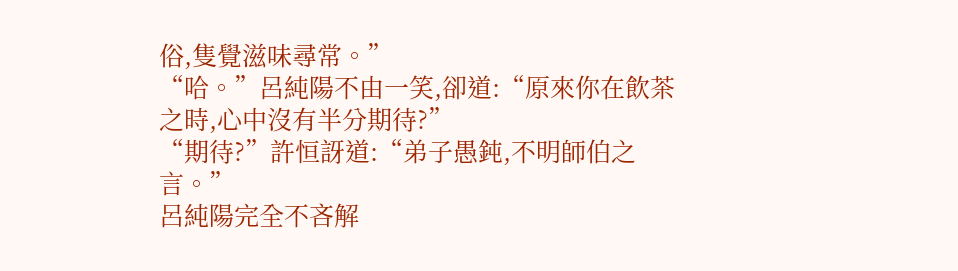俗,隻覺滋味尋常。”
“哈。”呂純陽不由一笑,卻道:“原來你在飲茶之時,心中沒有半分期待?”
“期待?”許恒訝道:“弟子愚鈍,不明師伯之言。”
呂純陽完全不吝解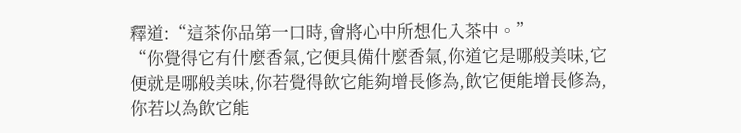釋道:“這茶你品第一口時,會將心中所想化入茶中。”
“你覺得它有什麼香氣,它便具備什麼香氣,你道它是哪般美味,它便就是哪般美味,你若覺得飲它能夠增長修為,飲它便能增長修為,你若以為飲它能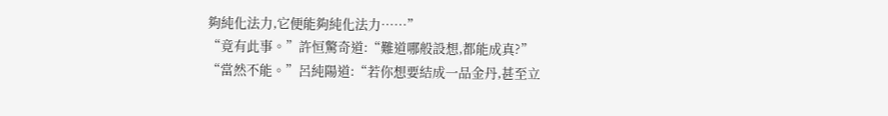夠純化法力,它便能夠純化法力……”
“竟有此事。”許恒驚奇道:“難道哪般設想,都能成真?”
“當然不能。”呂純陽道:“若你想要結成一品金丹,甚至立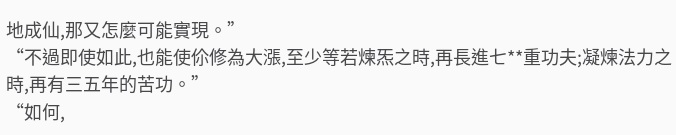地成仙,那又怎麼可能實現。”
“不過即使如此,也能使伱修為大漲,至少等若煉炁之時,再長進七**重功夫;凝煉法力之時,再有三五年的苦功。”
“如何,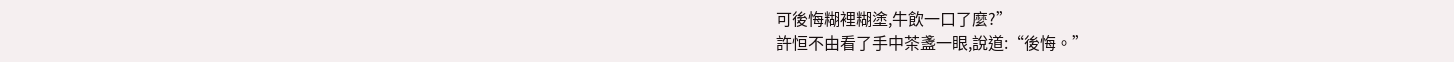可後悔糊裡糊塗,牛飲一口了麼?”
許恒不由看了手中茶盞一眼,說道:“後悔。”